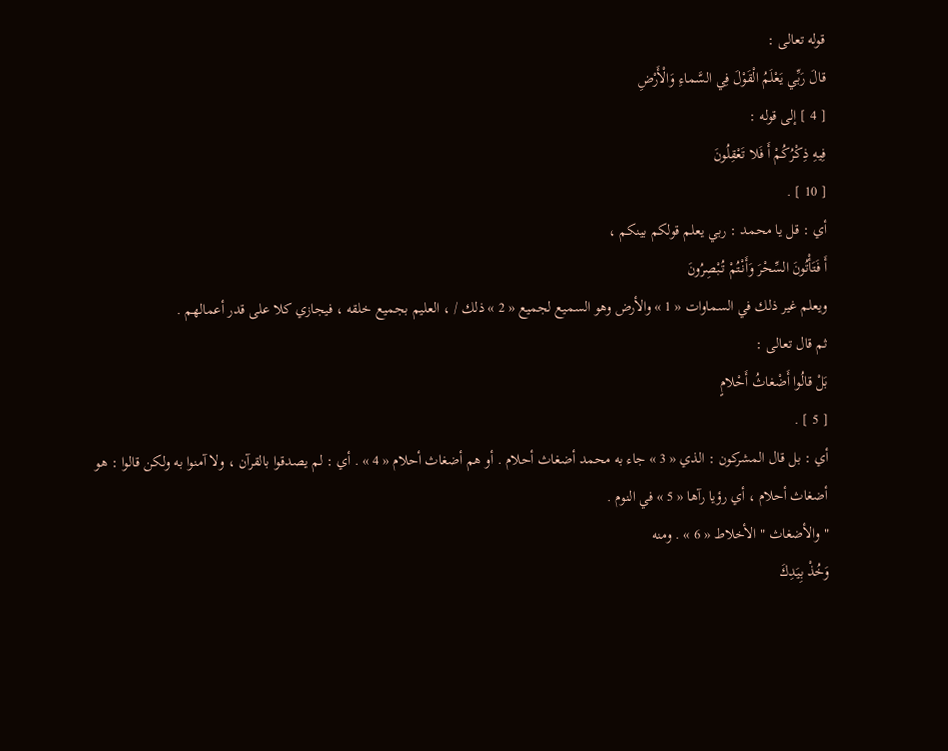قوله تعالى :
قالَ رَبِّي يَعْلَمُ الْقَوْلَ فِي السَّماءِ وَالْأَرْضِ
[ 4 ] إلى قوله :
فِيهِ ذِكْرُكُمْ أَ فَلا تَعْقِلُونَ
[ 10 ] .
أي : قل يا محمد : ربي يعلم قولكم بينكم ،
أَ فَتَأْتُونَ السِّحْرَ وَأَنْتُمْ تُبْصِرُونَ
ويعلم غير ذلك في السماوات « 1 » والأرض وهو السميع لجميع « 2 » ذلك / ، العليم بجميع خلقه ، فيجازي كلا على قدر أعمالهم .
ثم قال تعالى :
بَلْ قالُوا أَضْغاثُ أَحْلامٍ
[ 5 ] .
أي : بل قال المشركون : الذي « 3 » جاء به محمد أضغاث أحلام . أو هم أضغاث أحلام « 4 » . أي : لم يصدقوا بالقرآن ، ولا آمنوا به ولكن قالوا : هو أضغاث أحلام ، أي رؤيا رآها « 5 » في النوم .
" والأضغاث " الأخلاط « 6 » . ومنه
وَخُذْ بِيَدِكَ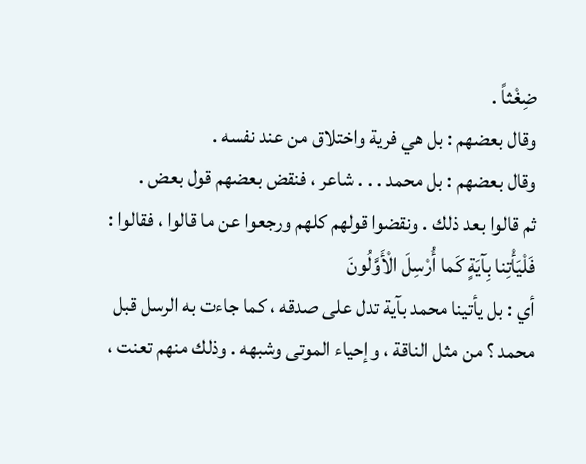ضِغْثاً .
وقال بعضهم : بل هي فرية واختلاق من عند نفسه .
وقال بعضهم : بل محمد . . . شاعر ، فنقض بعضهم قول بعض .
ثم قالوا بعد ذلك . ونقضوا قولهم كلهم ورجعوا عن ما قالوا ، فقالوا :
فَلْيَأْتِنا بِآيَةٍ كَما أُرْسِلَ الْأَوَّلُونَ
أي : بل يأتينا محمد بآية تدل على صدقه ، كما جاءت به الرسل قبل محمد ؟ من مثل الناقة ، وإحياء الموتى وشبهه . وذلك منهم تعنت ،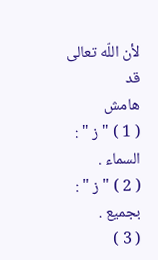لأن اللّه تعالى قد
هامش
( 1 ) " ز " : السماء .
( 2 ) " ز " : بجميع .
( 3 )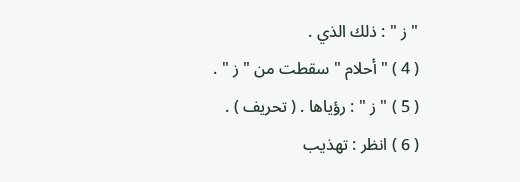" ز " : ذلك الذي .
( 4 ) " أحلام " سقطت من " ز " .
( 5 ) " ز " : رؤياها . ( تحريف ) .
( 6 ) انظر : تهذيب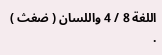اللغة 8 / 4 واللسان ( ضغث ) .